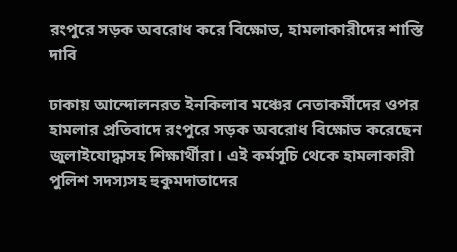রংপুরে সড়ক অবরোধ করে বিক্ষোভ, হামলাকারীদের শাস্তি দাবি

ঢাকায় আন্দোলনরত ইনকিলাব মঞ্চের নেতাকর্মীদের ওপর হামলার প্রতিবাদে রংপুরে সড়ক অবরোধ বিক্ষোভ করেছেন জুলাইযোদ্ধাসহ শিক্ষার্থীরা। এই কর্মসূচি থেকে হামলাকারী পুলিশ সদস্যসহ হুকুমদাতাদের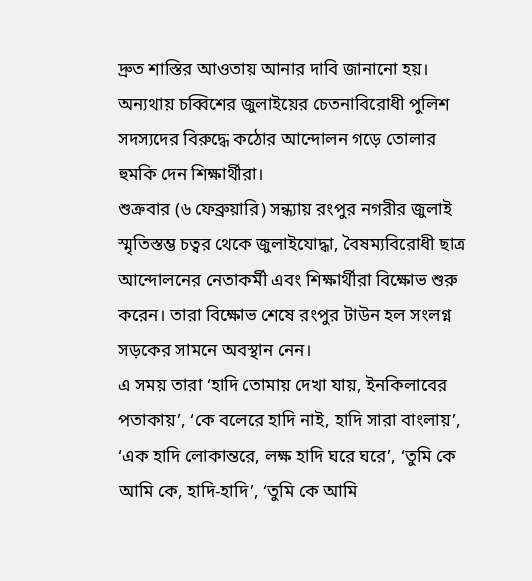দ্রুত শাস্তির আওতায় আনার দাবি জানানো হয়। অন্যথায় চব্বিশের জুলাইয়ের চেতনাবিরোধী পুলিশ সদস্যদের বিরুদ্ধে কঠোর আন্দোলন গড়ে তোলার হুমকি দেন শিক্ষার্থীরা।
শুক্রবার (৬ ফেব্রুয়ারি) সন্ধ্যায় রংপুর নগরীর জুলাই স্মৃতিস্তম্ভ চত্বর থেকে জুলাইযোদ্ধা, বৈষম্যবিরোধী ছাত্র আন্দোলনের নেতাকর্মী এবং শিক্ষার্থীরা বিক্ষোভ শুরু করেন। তারা বিক্ষোভ শেষে রংপুর টাউন হল সংলগ্ন সড়কের সামনে অবস্থান নেন।
এ সময় তারা ‘হাদি তোমায় দেখা যায়, ইনকিলাবের পতাকায়’, ‘কে বলেরে হাদি নাই, হাদি সারা বাংলায়’, ‘এক হাদি লোকান্তরে, লক্ষ হাদি ঘরে ঘরে’, ‘তুমি কে আমি কে, হাদি-হাদি’, ‘তুমি কে আমি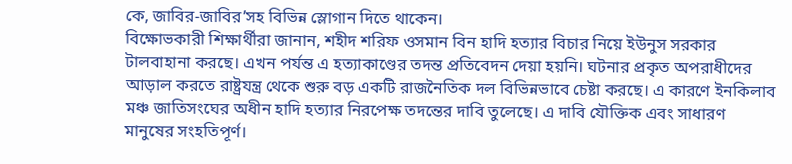কে, জাবির-জাবির’সহ বিভিন্ন স্লোগান দিতে থাকেন।
বিক্ষোভকারী শিক্ষার্থীরা জানান, শহীদ শরিফ ওসমান বিন হাদি হত্যার বিচার নিয়ে ইউনুস সরকার টালবাহানা করছে। এখন পর্যন্ত এ হত্যাকাণ্ডের তদন্ত প্রতিবেদন দেয়া হয়নি। ঘটনার প্রকৃত অপরাধীদের আড়াল করতে রাষ্ট্রযন্ত্র থেকে শুরু বড় একটি রাজনৈতিক দল বিভিন্নভাবে চেষ্টা করছে। এ কারণে ইনকিলাব মঞ্চ জাতিসংঘের অধীন হাদি হত্যার নিরপেক্ষ তদন্তের দাবি তুলেছে। এ দাবি যৌক্তিক এবং সাধারণ মানুষের সংহতিপূর্ণ।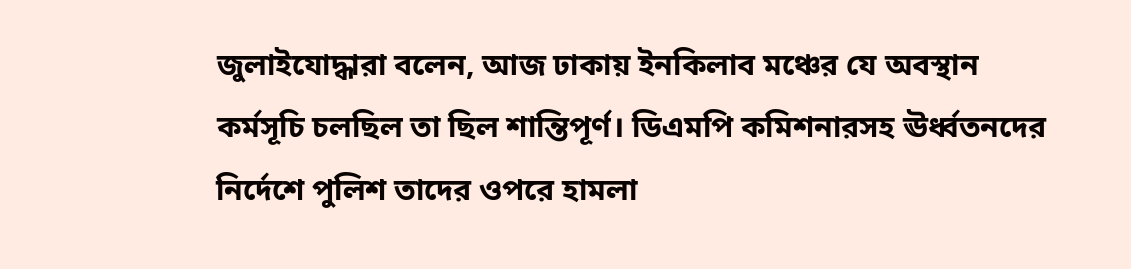জুলাইযোদ্ধারা বলেন, আজ ঢাকায় ইনকিলাব মঞ্চের যে অবস্থান কর্মসূচি চলছিল তা ছিল শান্তিপূর্ণ। ডিএমপি কমিশনারসহ ঊর্ধ্বতনদের নির্দেশে পুলিশ তাদের ওপরে হামলা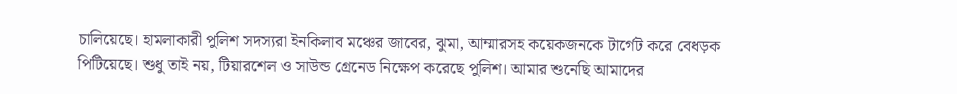চালিয়েছে। হামলাকারী পুলিশ সদস্যরা ইনকিলাব মঞ্চের জাবের, ঝুমা, আম্মারসহ কয়েকজনকে টার্গেট করে বেধড়ক পিটিয়েছে। শুধু তাই নয়, টিয়ারশেল ও সাউন্ড গ্রেনেড নিক্ষেপ করেছে পুলিশ। আমার শুনেছি আমাদের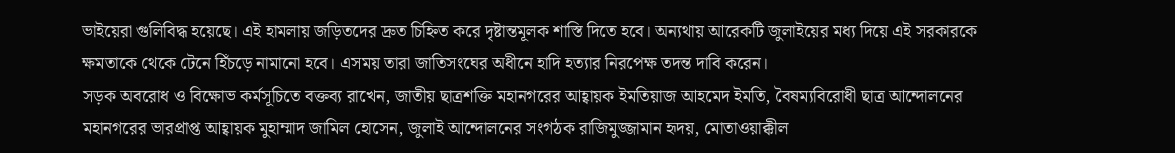ভাইয়েরা গুলিবিদ্ধ হয়েছে। এই হামলায় জড়িতদের দ্রুত চিহ্নিত করে দৃষ্টান্তমূলক শাস্তি দিতে হবে। অন্যথায় আরেকটি জুলাইয়ের মধ্য দিয়ে এই সরকারকে ক্ষমতাকে থেকে টেনে হিঁচড়ে নামানো হবে। এসময় তারা জাতিসংঘের অধীনে হাদি হত্যার নিরপেক্ষ তদন্ত দাবি করেন।
সড়ক অবরোধ ও বিক্ষোভ কর্মসূচিতে বক্তব্য রাখেন, জাতীয় ছাত্রশক্তি মহানগরের আহ্বায়ক ইমতিয়াজ আহমেদ ইমতি, বৈষম্যবিরোধী ছাত্র আন্দোলনের মহানগরের ভারপ্রাপ্ত আহ্বায়ক মুহাম্মাদ জামিল হোসেন, জুলাই আন্দোলনের সংগঠক রাজিমুজ্জামান হৃদয়, মোতাওয়াক্কীল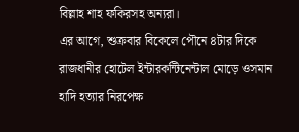বিল্লাহ শাহ ফকিরসহ অন্যরা।
এর আগে, শুক্রবার বিকেলে পৌনে ৪টার দিকে রাজধানীর হোটেল ইন্টারকন্টিনেন্টাল মোড়ে ওসমান হাদি হত্যার নিরপেক্ষ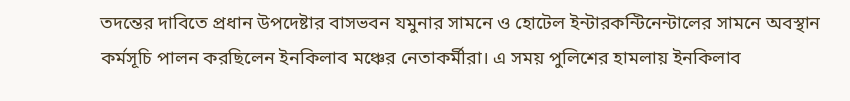তদন্তের দাবিতে প্রধান উপদেষ্টার বাসভবন যমুনার সামনে ও হোটেল ইন্টারকন্টিনেন্টালের সামনে অবস্থান কর্মসূচি পালন করছিলেন ইনকিলাব মঞ্চের নেতাকর্মীরা। এ সময় পুলিশের হামলায় ইনকিলাব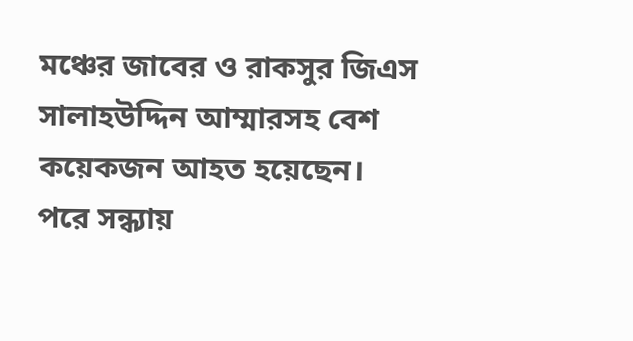মঞ্চের জাবের ও রাকসুর জিএস সালাহউদ্দিন আম্মারসহ বেশ কয়েকজন আহত হয়েছেন।
পরে সন্ধ্যায়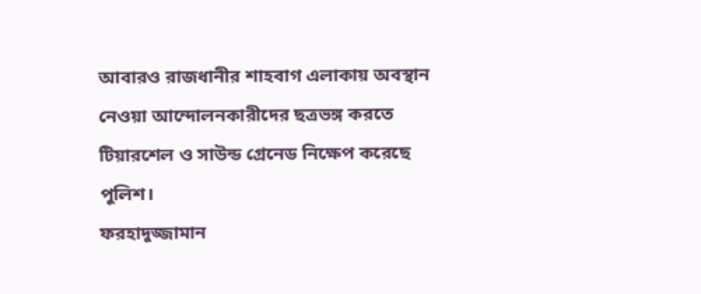আবারও রাজধানীর শাহবাগ এলাকায় অবস্থান নেওয়া আন্দোলনকারীদের ছত্রভঙ্গ করতে টিয়ারশেল ও সাউন্ড গ্রেনেড নিক্ষেপ করেছে পুলিশ।
ফরহাদুজ্জামান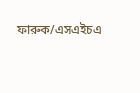ফারুক/এসএইচএ